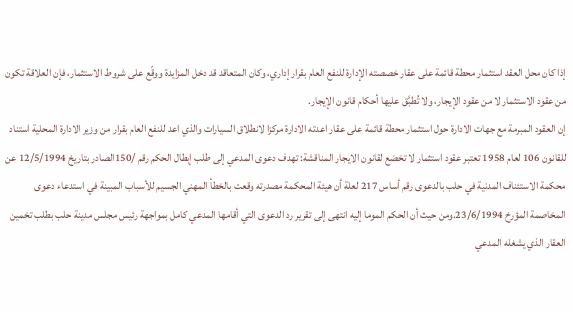إذا كان محل العقد استثمار محطة قائمة على عقار خصصته الإدارة للنفع العام بقرار إداري، وكان المتعاقد قد دخل المزايدة ووقّع على شروط الاستثمار، فإن العلاقة تكون من عقود الاستثمار لا من عقود الإيجار، ولا تُطبَّق عليها أحكام قانون الإيجار.
إن العقود المبرمة مع جهات الادارة حول استثمار محطة قائمة على عقار اعدته الادارة مركزا لانطلاق السيارات والذي اعد للنفع العام بقرار من وزير الادارة المحلية استناد للقانون 106 لعام 1958 تعتبر عقود استثمار لا تخضع لقانون الايجار المناقشة: تهدف دعوى المدعي إلى طلب إبطال الحكم رقم /150الصادر بتاريخ 12/5/1994 عن محكمة الاستئناف المدنية في حلب بالدعوى رقم أساس 217 لعلة أن هيئة المحكمة مصدرته وقعت بالخطأ المهني الجسيم للأسباب المبينة في استدعاء دعوى المخاصمة المؤرخ 23/6/1994.ومن حيث أن الحكم الموما إليه انتهى إلى تقرير رد الدعوى التي أقامها المدعي كامل بمواجهة رئيس مجلس مدينة حلب بطلب تخمين العقار الذي يشغله المدعي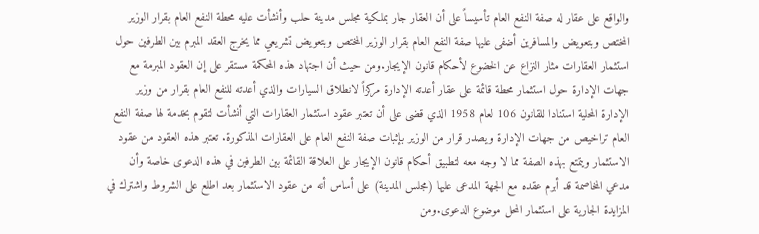والواقع على عقار له صفة النفع العام تأسيساً على أن العقار جار بملكية مجلس مدينة حلب وأنشأت عليه محطة النفع العام بقرار الوزير المختص وبتعويض والمسافرين أضفى عليها صفة النفع العام بقرار الوزير المختص وبتعويض تشريعي مما يخرج العقد المبرم بين الطرفين حول استثمار العقارات مثار النزاع عن الخضوع لأحكام قانون الإيجار.ومن حيث أن اجتهاد هذه المحكمة مستقر على إن العقود المبرمة مع جهات الإدارة حول استثمار محطة قائمة على عقار أعدته الإدارة مركزاً لانطلاق السيارات والذي أعدته للنفع العام بقرار من وزير الإدارة المحلية استنادا للقانون 106 لعام 1958 الذي قضى على أن تعتبر عقود استثمار العقارات التي أنشأت لتقوم بخدمة لها صفة النفع العام تراخيص من جهات الإدارة ويصدر قرار من الوزير بإثبات صفة النفع العام على العقارات المذكورة. تعتبر هذه العقود من عقود الاستثمار ويتمتع بهذه الصفة مما لا وجه معه لتطبيق أحكام قانون الإيجار على العلاقة القائمة بين الطرفين في هذه الدعوى خاصة وأن مدعي المخاصمة قد أبرم عقده مع الجهة المدعى عليها (مجلس المدينة) على أساس أنه من عقود الاستثمار بعد اطلع على الشروط واشترك في المزايدة الجارية على استثمار المحل موضوع الدعوى.ومن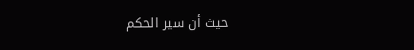حيث أن سير الحكم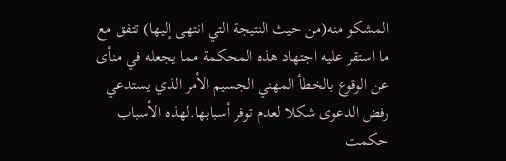المشكو منه(من حيث النتيجة التي انتهى إليها) تتفق مع ما استقر عليه اجتهاد هذه المحكمة مما يجعله في منأى عن الوقوع بالخطأ المهني الجسيم الأمر الذي يستدعي رفض الدعوى شكلا لعدم توفر أسبابها.لهذه الأسباب حكمت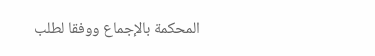المحكمة بالإجماع ووفقا لطلب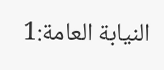النيابة العامة:1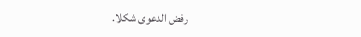رفض الدعوى شكلا.